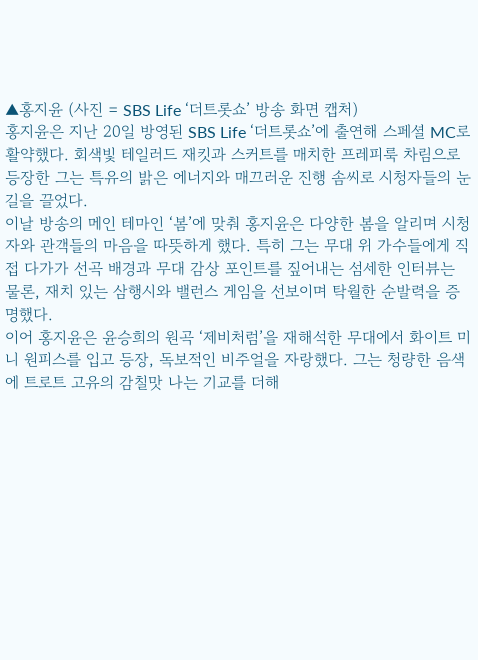▲홍지윤 (사진 = SBS Life ‘더트롯쇼’ 방송 화면 캡처)
홍지윤은 지난 20일 방영된 SBS Life ‘더트롯쇼’에 출연해 스페셜 MC로 활약했다. 회색빛 테일러드 재킷과 스커트를 매치한 프레피룩 차림으로 등장한 그는 특유의 밝은 에너지와 매끄러운 진행 솜씨로 시청자들의 눈길을 끌었다.
이날 방송의 메인 테마인 ‘봄’에 맞춰 홍지윤은 다양한 봄을 알리며 시청자와 관객들의 마음을 따뜻하게 했다. 특히 그는 무대 위 가수들에게 직접 다가가 선곡 배경과 무대 감상 포인트를 짚어내는 섬세한 인터뷰는 물론, 재치 있는 삼행시와 밸런스 게임을 선보이며 탁월한 순발력을 증명했다.
이어 홍지윤은 윤승희의 원곡 ‘제비처럼’을 재해석한 무대에서 화이트 미니 원피스를 입고 등장, 독보적인 비주얼을 자랑했다. 그는 청량한 음색에 트로트 고유의 감칠맛 나는 기교를 더해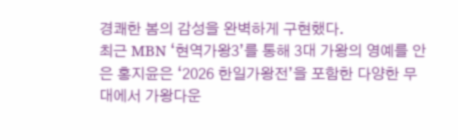경쾌한 봄의 감성을 완벽하게 구현했다.
최근 MBN ‘현역가왕3’를 통해 3대 가왕의 영예를 안은 홍지윤은 ‘2026 한일가왕전’을 포함한 다양한 무대에서 가왕다운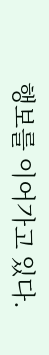행보를 이어가고 있다.